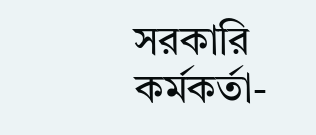সরকারি কর্মকর্তা-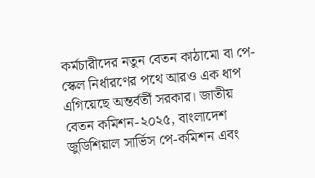কর্মচারীদের নতুন বেতন কাঠামো বা পে-স্কেল নির্ধারণের পথে আরও এক ধাপ এগিয়েছে অন্তর্বর্তী সরকার। জাতীয় বেতন কমিশন-২০২৫, বাংলাদেশ জুডিশিয়াল সার্ভিস পে-কমিশন এবং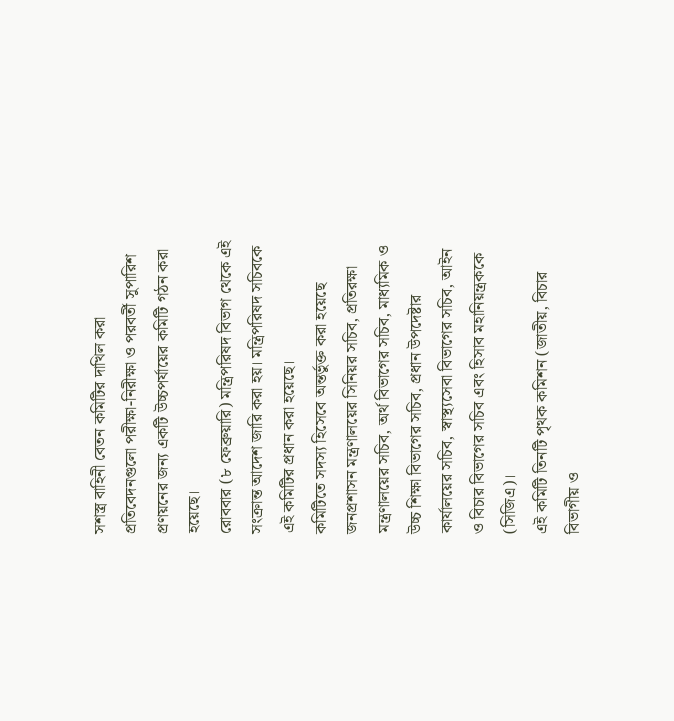সশস্ত্র বাহিনী বেতন কমিটির দাখিল করা প্রতিবেদনগুলো পরীক্ষা-নিরীক্ষা ও পরবর্তী সুপারিশ প্রণয়নের জন্য একটি উচ্চপর্যায়ের কমিটি গঠন করা হয়েছে।
রোববার (৮ ফেব্রুয়ারি) মন্ত্রিপরিষদ বিভাগ থেকে এই সংক্রান্ত আদেশ জারি করা হয়। মন্ত্রিপরিষদ সচিবকে এই কমিটির প্রধান করা হয়েছে।
কমিটিতে সদস্য হিসেবে অন্তর্ভুক্ত করা হয়েছে জনপ্রশাসন মন্ত্রণালয়ের সিনিয়র সচিব, প্রতিরক্ষা মন্ত্রণালয়ের সচিব, অর্থ বিভাগের সচিব, মাধ্যমিক ও উচ্চ শিক্ষা বিভাগের সচিব, প্রধান উপদেষ্টার কার্যালয়ের সচিব, স্বাস্থ্যসেবা বিভাগের সচিব, আইন ও বিচার বিভাগের সচিব এবং হিসাব মহানিয়ন্ত্রককে (সিজিএ)।
এই কমিটি তিনটি পৃথক কমিশন (জাতীয়, বিচার বিভাগীয় ও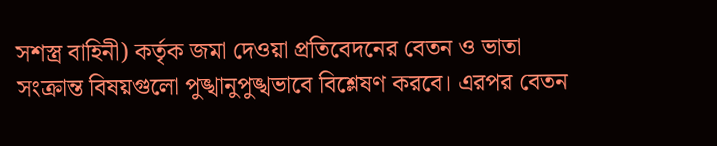সশস্ত্র বাহিনী) কর্তৃক জমা দেওয়া প্রতিবেদনের বেতন ও ভাতা সংক্রান্ত বিষয়গুলো পুঙ্খানুপুঙ্খভাবে বিশ্লেষণ করবে। এরপর বেতন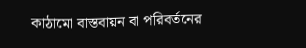কাঠামো বাস্তবায়ন বা পরিবর্তনের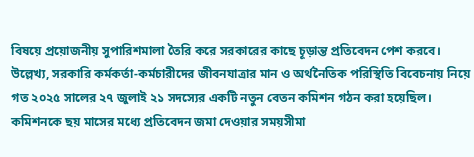বিষয়ে প্রয়োজনীয় সুপারিশমালা তৈরি করে সরকারের কাছে চূড়ান্ত প্রতিবেদন পেশ করবে।
উল্লেখ্য, সরকারি কর্মকর্তা-কর্মচারীদের জীবনযাত্রার মান ও অর্থনৈতিক পরিস্থিতি বিবেচনায় নিয়ে গত ২০২৫ সালের ২৭ জুলাই ২১ সদস্যের একটি নতুন বেতন কমিশন গঠন করা হয়েছিল। কমিশনকে ছয় মাসের মধ্যে প্রতিবেদন জমা দেওয়ার সময়সীমা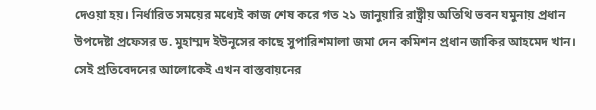দেওয়া হয়। নির্ধারিত সময়ের মধ্যেই কাজ শেষ করে গত ২১ জানুয়ারি রাষ্ট্রীয় অতিথি ভবন যমুনায় প্রধান উপদেষ্টা প্রফেসর ড. মুহাম্মদ ইউনূসের কাছে সুপারিশমালা জমা দেন কমিশন প্রধান জাকির আহমেদ খান। সেই প্রতিবেদনের আলোকেই এখন বাস্তবায়নের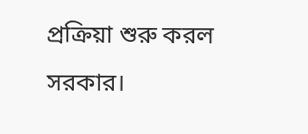প্রক্রিয়া শুরু করল সরকার।